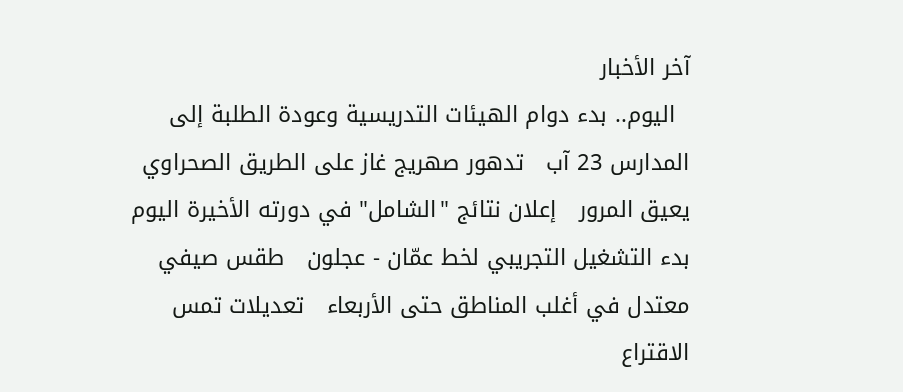آخر الأخبار
  اليوم.. بدء دوام الهيئات التدريسية وعودة الطلبة إلى المدارس 23 آب   تدهور صهريج غاز على الطريق الصحراوي يعيق المرور   إعلان نتائج "الشامل" في دورته الأخيرة اليوم   بدء التشغيل التجريبي لخط عمّان - عجلون   طقس صيفي معتدل في أغلب المناطق حتى الأربعاء   تعديلات تمس الاقتراع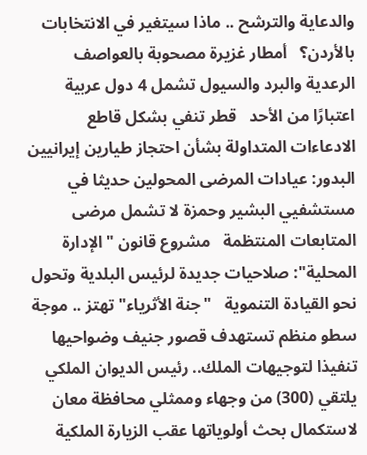والدعاية والترشح .. ماذا سيتغير في الانتخابات بالأردن؟   أمطار غزيرة مصحوبة بالعواصف الرعدية والبرد والسيول تشمل 4 دول عربية اعتبارًا من الأحد   قطر تنفي بشكل قاطع الادعاءات المتداولة بشأن احتجاز طيارين إيرانيين   البدور: عيادات المرضى المحولين حديثا في مستشفيي البشير وحمزة لا تشمل مرضى المتابعات المنتظمة   مشروع قانون "الإدارة المحلية": صلاحيات جديدة لرئيس البلدية وتحول نحو القيادة التنموية   "جنة الأثرياء" تهتز .. موجة سطو منظم تستهدف قصور جنيف وضواحيها   تنفيذا لتوجيهات الملك.. رئيس الديوان الملكي يلتقي (300) من وجهاء وممثلي محافظة معان لاستكمال بحث أولوياتها عقب الزيارة الملكية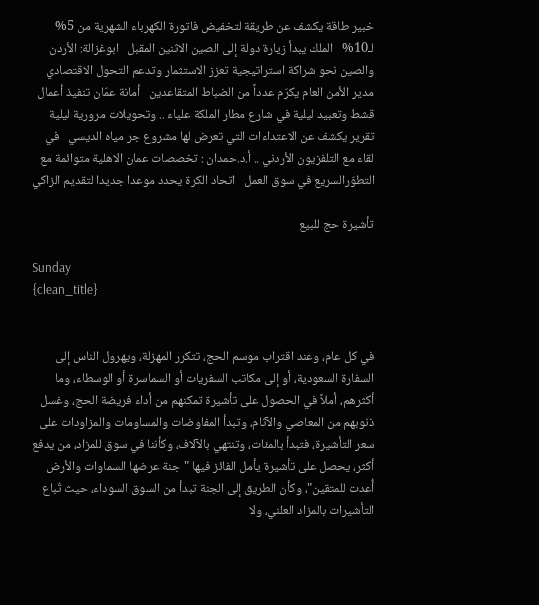خبير طاقة يكشف عن طريقة لتخفيض فاتورة الكهرباء الشهرية من 5% لـ10%   الملك يبدأ زيارة دولة إلى الصين الاثنين المقبل   ابوغزالة: الأردن والصين نحو شراكة استراتيجية تعزز الاستثمار وتدعم التحول الاقتصادي   مدير الأمن العام يكرّم عدداً من الضباط المتقاعدين   أمانة عمّان تنفيذ أعمال قشط وتعبيد ليلية في شارع مطار الملكة علياء .. وتحويلات مرورية ليلية   تقرير يكشف عن الاعتداءات التي تعرض لها مشروع جر مياه الديسي   في لقاء مع التلفزيون الأردني .. أ.د.حمدان : تخصصات عمان الاهلية متوائمة مع التطوّرالسريع في سوق العمل   اتحاد الكرة يحدد موعدا جديدا لتقديم الزاكي

تأشيرة حج للبيع

Sunday
{clean_title}


في كل عام، وعند اقتراب موسم الحج، تتكرر المهزلة، ويهرول الناس إلى السفارة السعودية، أو إلى مكاتب السفريات أو السماسرة أو الوسطاء، وما أكثرهم، أملاً في الحصول على تأشيرة تمكنهم من أداء فريضة الحج، وغسل ذنوبهم من المعاصي والآثام، وتبدأ المفاوضات والمساومات والمزاودات على سعر التأشيرة، فتبدأ بالمئات، وتنتهي بالآلاف، وكأننا في سوق للمزاد، من يدفع أكثر، يحصل على تأشيرة يأمل الفائز فيها "جنة عرضها السماوات والأرض أُعدت للمتقين"، وكأن الطريق إلى الجنة تبدأ من السوق السوداء، حيث تُباع التأشيرات بالمزاد العلني، ولا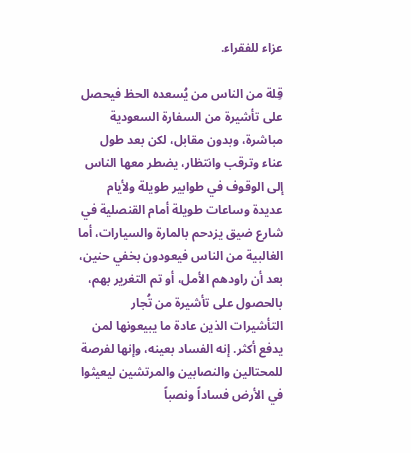عزاء للفقراء.

قِلة من الناس من يُسعده الحظ فيحصل على تأشيرة من السفارة السعودية مباشرة، وبدون مقابل، لكن بعد طول عناء وترقب وانتظار، يضطر معها الناس إلى الوقوف في طوابير طويلة ولأيام عديدة وساعات طويلة أمام القنصلية في شارع ضيق يزدحم بالمارة والسيارات، أما الغالبية من الناس فيعودون بخفي حنين، بعد أن راودهم الأمل، أو تم التغرير بهم، بالحصول على تأشيرة من تُجار التأشيرات الذين عادة ما يبيعونها لمن يدفع أكثر. إنه الفساد بعينه، وإنها لفرصة للمحتالين والنصابين والمرتشين ليعيثوا في الأرض فساداً ونصباً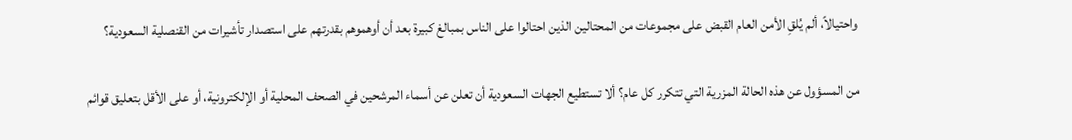واحتيالاً، ألم يُلقِ الأمن العام القبض على مجموعات من المحتالين الذين احتالوا على الناس بمبالغ كبيرة بعد أن أوهموهم بقدرتهم على استصدار تأشيرات من القنصلية السعودية؟

من المسؤول عن هذه الحالة المزرية التي تتكرر كل عام؟ ألا تستطيع الجهات السعودية أن تعلن عن أسماء المرشحين في الصحف المحلية أو الإلكترونية، أو على الأقل بتعليق قوائم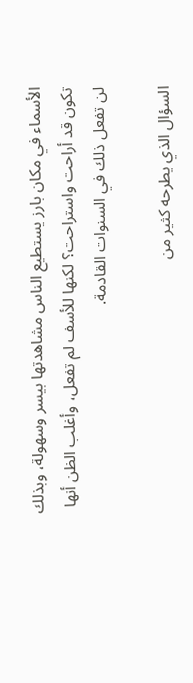الأسماء في مكان بارز يستطيع الناس مشاهدتها بيسر وسهولة، وبذلك تكون قد أراحت واستراحت؟ لكنها للأسف لم تفعل، وأغلب الظن أنها لن تفعل ذلك في السنوات القادمة.

السؤال الذي يطرحه كثير من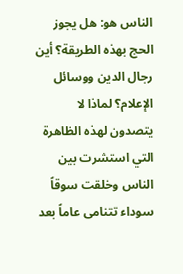الناس هو: هل يجوز الحج بهذه الطريقة؟ أين رجال الدين ووسائل الإعلام؟ لماذا لا يتصدون لهذه الظاهرة التي استشرت بين الناس وخلقت سوقاً سوداء تتنامى عاماً بعد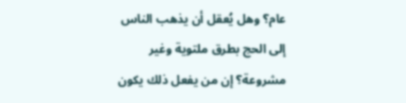عام؟ وهل يُعقل أن يذهب الناس إلى الحج بطرق ملتوية وغير مشروعة؟ إن من يفعل ذلك يكون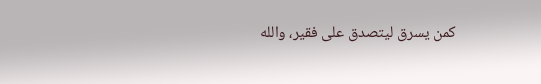كمن يسرق ليتصدق على فقير، والله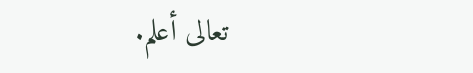تعالى أعلم.